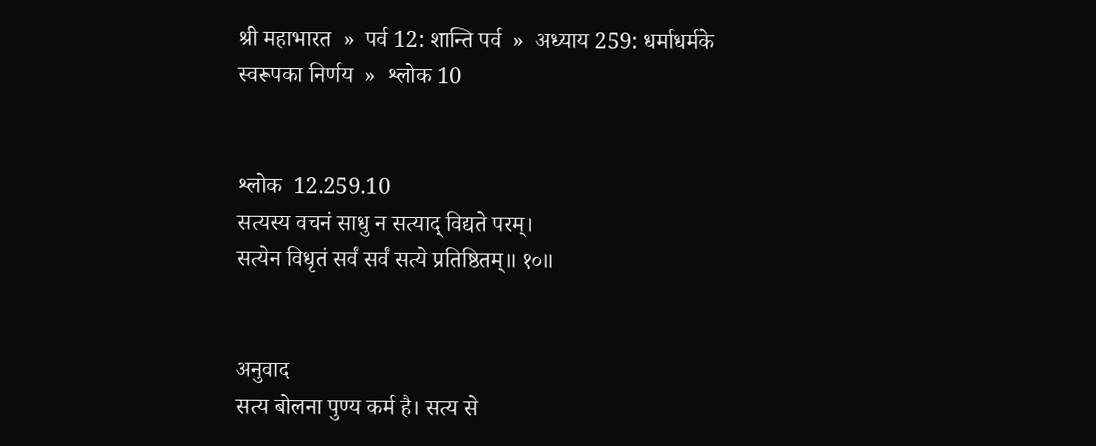श्री महाभारत  »  पर्व 12: शान्ति पर्व  »  अध्याय 259: धर्माधर्मके स्वरूपका निर्णय  »  श्लोक 10


श्लोक  12.259.10
सत्यस्य वचनं साधु न सत्याद् विद्यते परम्।
सत्येन विधृतं सर्वं सर्वं सत्ये प्रतिष्ठितम्॥ १०॥


अनुवाद
सत्य बोलना पुण्य कर्म है। सत्य से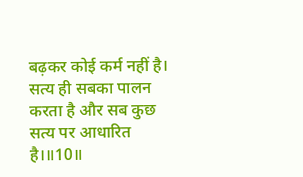बढ़कर कोई कर्म नहीं है। सत्य ही सबका पालन करता है और सब कुछ सत्य पर आधारित है।॥10॥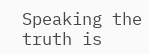Speaking the truth is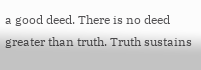a good deed. There is no deed greater than truth. Truth sustains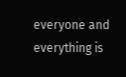everyone and everything is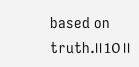based on truth.॥10॥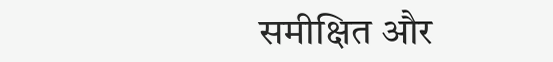समीक्षित और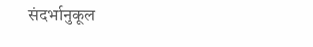संदर्भानुकूल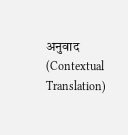अनुवाद (Contextual Translation)